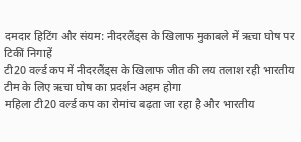दमदार हिटिंग और संयम: नीदरलैंड्स के खिलाफ मुकाबले में ऋचा घोष पर टिकीं निगाहें
टी20 वर्ल्ड कप में नीदरलैंड्स के खिलाफ जीत की लय तलाश रही भारतीय टीम के लिए ऋचा घोष का प्रदर्शन अहम होगा
महिला टी20 वर्ल्ड कप का रोमांच बढ़ता जा रहा है और भारतीय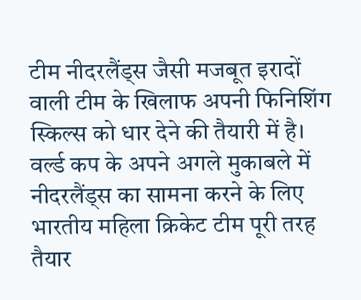टीम नीदरलैंड्स जैसी मजबूत इरादों वाली टीम के खिलाफ अपनी फिनिशिंग स्किल्स को धार देने की तैयारी में है।
वर्ल्ड कप के अपने अगले मुकाबले में नीदरलैंड्स का सामना करने के लिए भारतीय महिला क्रिकेट टीम पूरी तरह तैयार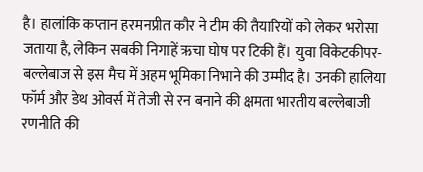है। हालांकि कप्तान हरमनप्रीत कौर ने टीम की तैयारियों को लेकर भरोसा जताया है, लेकिन सबकी निगाहें ऋचा घोष पर टिकी हैं। युवा विकेटकीपर-बल्लेबाज से इस मैच में अहम भूमिका निभाने की उम्मीद है। उनकी हालिया फॉर्म और डेथ ओवर्स में तेजी से रन बनाने की क्षमता भारतीय बल्लेबाजी रणनीति की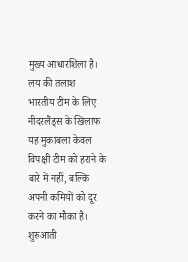मुख्य आधारशिला है।
लय की तलाश
भारतीय टीम के लिए नीदरलैंड्स के खिलाफ यह मुकाबला केवल विपक्षी टीम को हराने के बारे में नहीं, बल्कि अपनी कमियों को दूर करने का मौका है। शुरुआती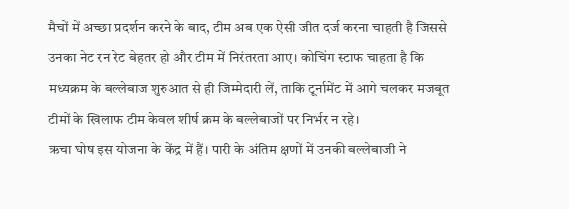मैचों में अच्छा प्रदर्शन करने के बाद, टीम अब एक ऐसी जीत दर्ज करना चाहती है जिससे उनका नेट रन रेट बेहतर हो और टीम में निरंतरता आए। कोचिंग स्टाफ चाहता है कि मध्यक्रम के बल्लेबाज शुरुआत से ही जिम्मेदारी लें, ताकि टूर्नामेंट में आगे चलकर मजबूत टीमों के खिलाफ टीम केवल शीर्ष क्रम के बल्लेबाजों पर निर्भर न रहे।
ऋचा घोष इस योजना के केंद्र में हैं। पारी के अंतिम क्षणों में उनकी बल्लेबाजी ने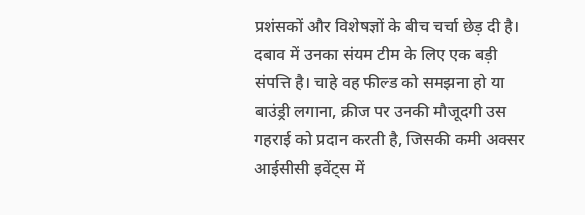प्रशंसकों और विशेषज्ञों के बीच चर्चा छेड़ दी है। दबाव में उनका संयम टीम के लिए एक बड़ी संपत्ति है। चाहे वह फील्ड को समझना हो या बाउंड्री लगाना, क्रीज पर उनकी मौजूदगी उस गहराई को प्रदान करती है, जिसकी कमी अक्सर आईसीसी इवेंट्स में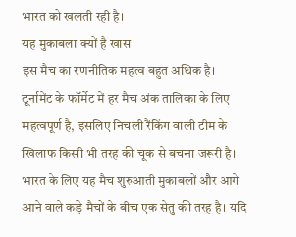भारत को खलती रही है।
यह मुकाबला क्यों है खास
इस मैच का रणनीतिक महत्व बहुत अधिक है। टूर्नामेंट के फॉर्मेट में हर मैच अंक तालिका के लिए महत्वपूर्ण है, इसलिए निचली रैंकिंग वाली टीम के खिलाफ किसी भी तरह की चूक से बचना जरूरी है। भारत के लिए यह मैच शुरुआती मुकाबलों और आगे आने वाले कड़े मैचों के बीच एक सेतु की तरह है। यदि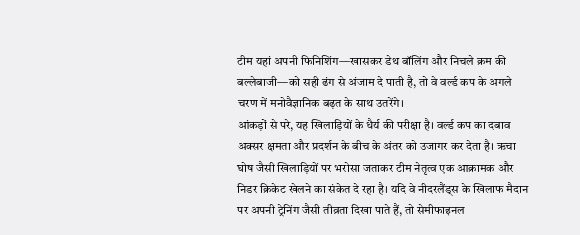टीम यहां अपनी फिनिशिंग—खासकर डेथ बॉलिंग और निचले क्रम की बल्लेबाजी—को सही ढंग से अंजाम दे पाती है, तो वे वर्ल्ड कप के अगले चरण में मनोवैज्ञानिक बढ़त के साथ उतरेंगे।
आंकड़ों से परे, यह खिलाड़ियों के धैर्य की परीक्षा है। वर्ल्ड कप का दबाव अक्सर क्षमता और प्रदर्शन के बीच के अंतर को उजागर कर देता है। ऋचा घोष जैसी खिलाड़ियों पर भरोसा जताकर टीम नेतृत्व एक आक्रामक और निडर क्रिकेट खेलने का संकेत दे रहा है। यदि वे नीदरलैंड्स के खिलाफ मैदान पर अपनी ट्रेनिंग जैसी तीव्रता दिखा पाते हैं, तो सेमीफाइनल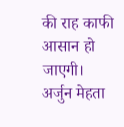की राह काफी आसान हो जाएगी।
अर्जुन मेहता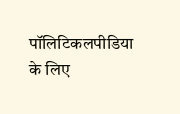पॉलिटिकलपीडिया के लिए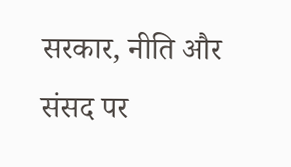सरकार, नीति और संसद पर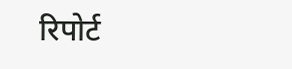रिपोर्ट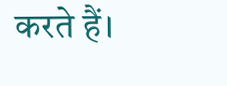करते हैं।